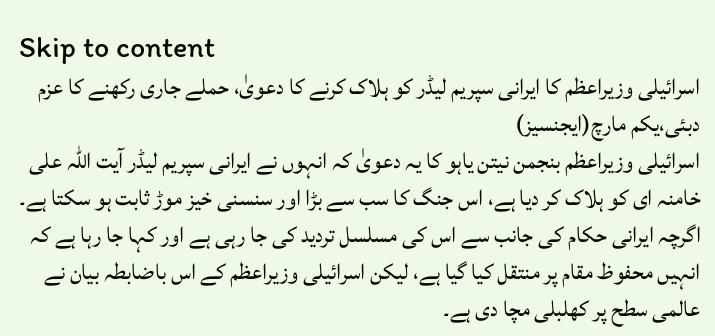Skip to content
اسرائیلی وزیراعظم کا ایرانی سپریم لیڈر کو ہلاک کرنے کا دعویٰ، حملے جاری رکھنے کا عزم
دبئی،یکم مارچ(ایجنسیز)
اسرائیلی وزیراعظم بنجمن نیتن یاہو کا یہ دعویٰ کہ انہوں نے ایرانی سپریم لیڈر آیت اللہ علی خامنہ ای کو ہلاک کر دیا ہے، اس جنگ کا سب سے بڑا اور سنسنی خیز موڑ ثابت ہو سکتا ہے۔ اگرچہ ایرانی حکام کی جانب سے اس کی مسلسل تردید کی جا رہی ہے اور کہا جا رہا ہے کہ انہیں محفوظ مقام پر منتقل کیا گیا ہے، لیکن اسرائیلی وزیراعظم کے اس باضابطہ بیان نے عالمی سطح پر کھلبلی مچا دی ہے۔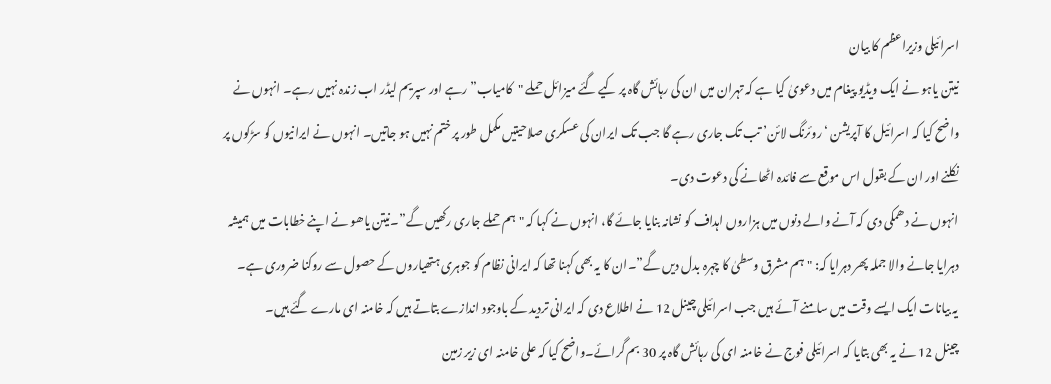اسرائیلی وزیراعظم کا بیان
نیتن یاہو نے ایک ویڈیو پیغام میں دعویٰ کیا ہے کہ تہران میں ان کی رہائش گاہ پر کیے گئے میزائل حملے "کامیاب” رہے اور سپریم لیڈر اب زندہ نہیں رہے۔ انہوں نے واضح کیا کہ اسرائیل کا آپریشن ‘روئرنگ لائن’ تب تک جاری رہے گا جب تک ایران کی عسکری صلاحیتیں مکمل طور پر ختم نہیں ہو جاتیں۔ انہوں نے ایرانیوں کو سڑکوں پر نکلنے اور ان کے بقول اس موقع سے فائدہ اٹھانے کی دعوت دی۔
انہوں نے دھمکی دی کہ آنے والے دنوں میں ہزاروں اہداف کو نشانہ بنایا جائے گا، انہوں نے کہا کہ "ہم حملے جاری رکھیں گے”۔نیتن یاھو نے اپنے خطابات میں ہمیشہ دہرایا جانے والا جملہ پھر دہرایا کہ: "ہم مشرق وسطیٰ کا چہرہ بدل دیں گے”۔ان کا یہ بھی کہنا تھا کہ ایرانی نظام کو جوہری ہتھیاروں کے حصول سے روکنا ضروری ہے۔
یہ بیانات ایک ایسے وقت میں سامنے آئے ہیں جب اسرائیلی چینل 12 نے اطلاع دی کہ ایرانی تردید کے باوجود اندازے بتاتے ہیں کہ خامنہ ای مارے گئے ہیں۔
چینل 12 نے یہ بھی بتایا کہ اسرائیلی فوج نے خامنہ ای کی رہائش گاہ پر 30 بم گرائے۔واضح کیا کہ علی خامنہ ای زیر زمین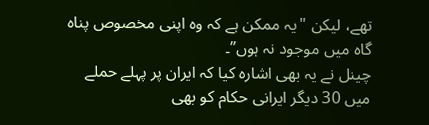تھے، لیکن "یہ ممکن ہے کہ وہ اپنی مخصوص پناہ گاہ میں موجود نہ ہوں”۔
چینل نے یہ بھی اشارہ کیا کہ ایران پر پہلے حملے میں 30 دیگر ایرانی حکام کو بھی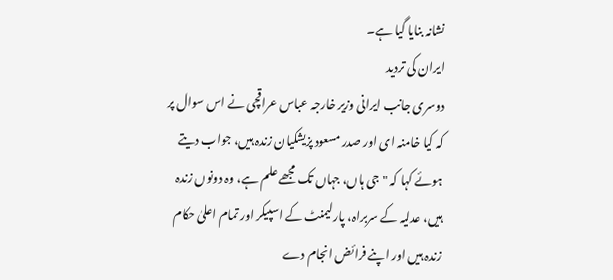نشانہ بنایا گیا ہے۔
ایران کی تردید
دوسری جانب ایرانی وزیر خارجہ عباس عراقچی نے اس سوال پر کہ کیا خامنہ ای اور صدر مسعود پزیشکیان زندہ ہیں، جواب دیتے ہوئے کہا کہ "جی ہاں، جہاں تک مجھے علم ہے، وہ دونوں زندہ ہیں، عدلیہ کے سربراہ، پارلیمنٹ کے اسپیکر اور تمام اعلیٰ حکام زندہ ہیں اور اپنے فرائض انجام دے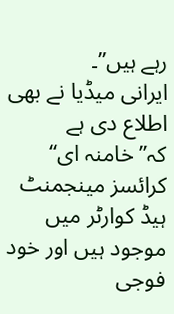رہے ہیں”۔
ایرانی میڈیا نے بھی اطلاع دی ہے کہ’’خامنہ ای‘‘ کرائسز مینجمنٹ ہیڈ کوارٹر میں موجود ہیں اور خود فوجی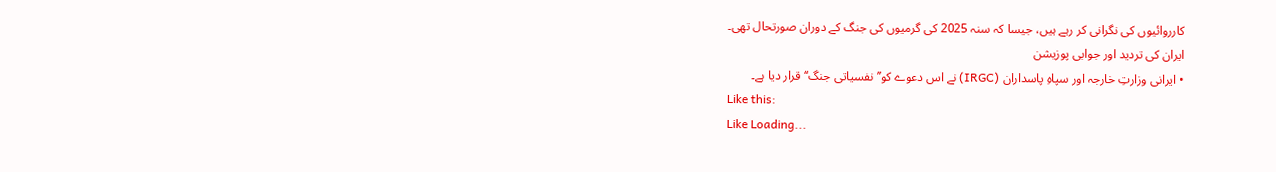کارروائیوں کی نگرانی کر رہے ہیں، جیسا کہ سنہ 2025 کی گرمیوں کی جنگ کے دوران صورتحال تھی۔
ایران کی تردید اور جوابی پوزیشن
• ایرانی وزارتِ خارجہ اور سپاہِ پاسداران (IRGC) نے اس دعوے کو’’ نفسیاتی جنگ‘‘ قرار دیا ہے۔
Like this:
Like Loading...